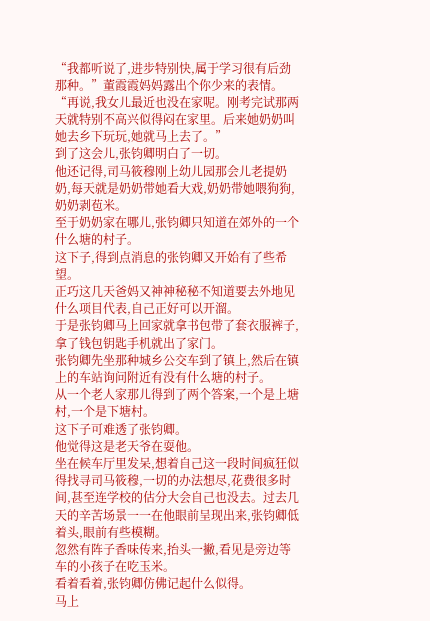“我都听说了,进步特别快,属于学习很有后劲那种。”董霞霞妈妈露出个你少来的表情。
“再说,我女儿最近也没在家呢。刚考完试那两天就特别不高兴似得闷在家里。后来她奶奶叫她去乡下玩玩,她就马上去了。”
到了这会儿,张钧卿明白了一切。
他还记得,司马筱穆刚上幼儿园那会儿老提奶奶,每天就是奶奶带她看大戏,奶奶带她喂狗狗,奶奶剥苞米。
至于奶奶家在哪儿,张钧卿只知道在郊外的一个什么塘的村子。
这下子,得到点消息的张钧卿又开始有了些希望。
正巧这几天爸妈又神神秘秘不知道要去外地见什么项目代表,自己正好可以开溜。
于是张钧卿马上回家就拿书包带了套衣服裤子,拿了钱包钥匙手机就出了家门。
张钧卿先坐那种城乡公交车到了镇上,然后在镇上的车站询问附近有没有什么塘的村子。
从一个老人家那儿得到了两个答案,一个是上塘村,一个是下塘村。
这下子可难透了张钧卿。
他觉得这是老天爷在耍他。
坐在候车厅里发呆,想着自己这一段时间疯狂似得找寻司马筱穆,一切的办法想尽,花费很多时间,甚至连学校的估分大会自己也没去。过去几天的辛苦场景一一在他眼前呈现出来,张钧卿低着头,眼前有些模糊。
忽然有阵子香味传来,抬头一撇,看见是旁边等车的小孩子在吃玉米。
看着看着,张钧卿仿佛记起什么似得。
马上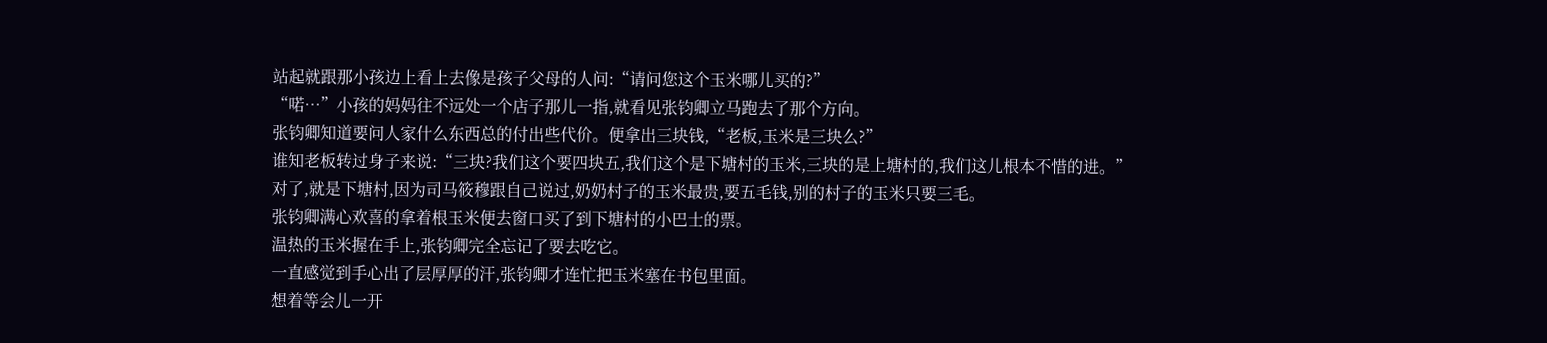站起就跟那小孩边上看上去像是孩子父母的人问:“请问您这个玉米哪儿买的?”
“喏…”小孩的妈妈往不远处一个店子那儿一指,就看见张钧卿立马跑去了那个方向。
张钧卿知道要问人家什么东西总的付出些代价。便拿出三块钱,“老板,玉米是三块么?”
谁知老板转过身子来说:“三块?我们这个要四块五,我们这个是下塘村的玉米,三块的是上塘村的,我们这儿根本不惜的进。”
对了,就是下塘村,因为司马筱穆跟自己说过,奶奶村子的玉米最贵,要五毛钱,别的村子的玉米只要三毛。
张钧卿满心欢喜的拿着根玉米便去窗口买了到下塘村的小巴士的票。
温热的玉米握在手上,张钧卿完全忘记了要去吃它。
一直感觉到手心出了层厚厚的汗,张钧卿才连忙把玉米塞在书包里面。
想着等会儿一开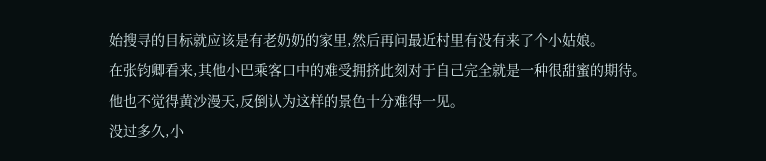始搜寻的目标就应该是有老奶奶的家里,然后再问最近村里有没有来了个小姑娘。
在张钧卿看来,其他小巴乘客口中的难受拥挤此刻对于自己完全就是一种很甜蜜的期待。
他也不觉得黄沙漫天,反倒认为这样的景色十分难得一见。
没过多久,小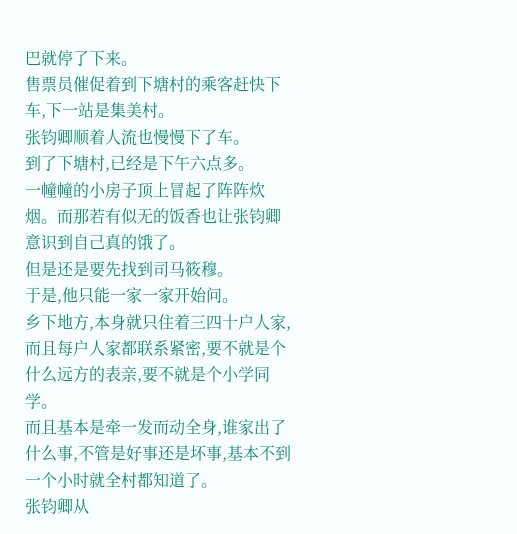巴就停了下来。
售票员催促着到下塘村的乘客赶快下车,下一站是集美村。
张钧卿顺着人流也慢慢下了车。
到了下塘村,已经是下午六点多。
一幢幢的小房子顶上冒起了阵阵炊烟。而那若有似无的饭香也让张钧卿意识到自己真的饿了。
但是还是要先找到司马筱穆。
于是,他只能一家一家开始问。
乡下地方,本身就只住着三四十户人家,而且每户人家都联系紧密,要不就是个什么远方的表亲,要不就是个小学同学。
而且基本是牵一发而动全身,谁家出了什么事,不管是好事还是坏事,基本不到一个小时就全村都知道了。
张钧卿从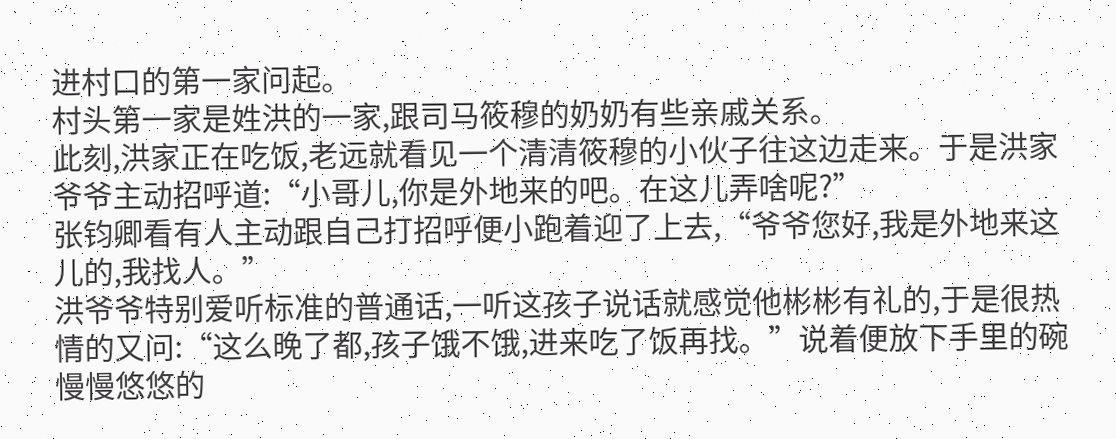进村口的第一家问起。
村头第一家是姓洪的一家,跟司马筱穆的奶奶有些亲戚关系。
此刻,洪家正在吃饭,老远就看见一个清清筱穆的小伙子往这边走来。于是洪家爷爷主动招呼道:“小哥儿,你是外地来的吧。在这儿弄啥呢?”
张钧卿看有人主动跟自己打招呼便小跑着迎了上去,“爷爷您好,我是外地来这儿的,我找人。”
洪爷爷特别爱听标准的普通话,一听这孩子说话就感觉他彬彬有礼的,于是很热情的又问:“这么晚了都,孩子饿不饿,进来吃了饭再找。”说着便放下手里的碗慢慢悠悠的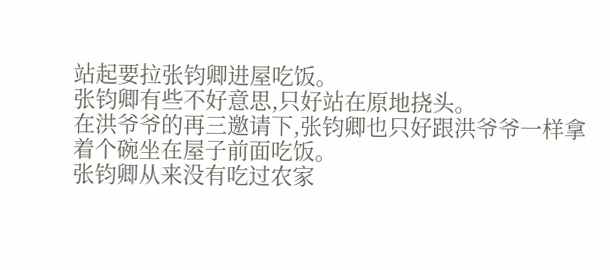站起要拉张钧卿进屋吃饭。
张钧卿有些不好意思,只好站在原地挠头。
在洪爷爷的再三邀请下,张钧卿也只好跟洪爷爷一样拿着个碗坐在屋子前面吃饭。
张钧卿从来没有吃过农家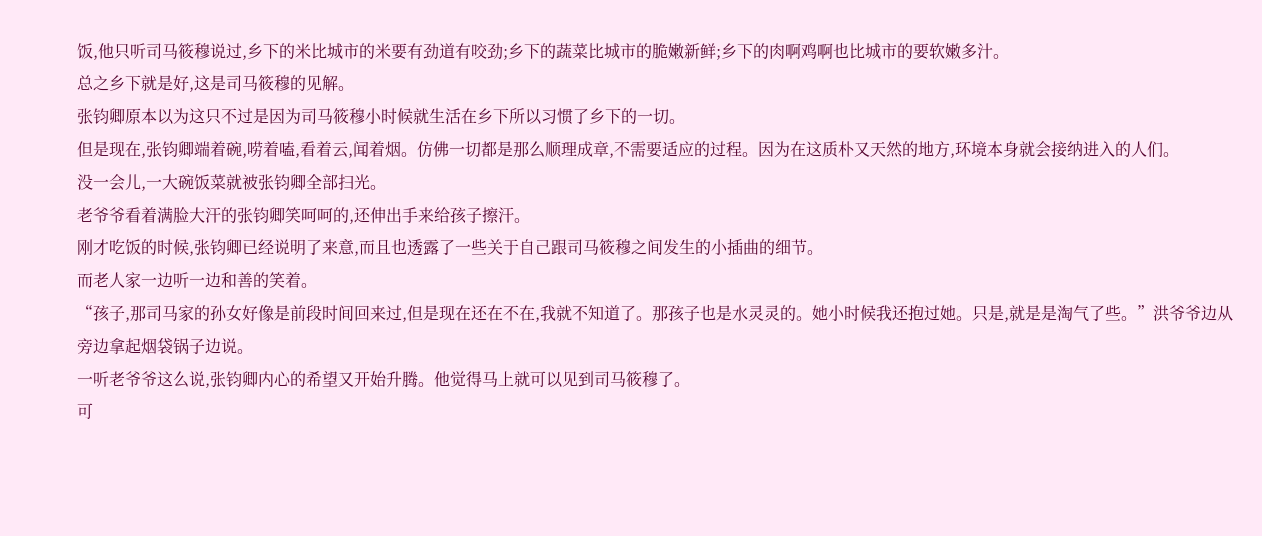饭,他只听司马筱穆说过,乡下的米比城市的米要有劲道有咬劲;乡下的蔬菜比城市的脆嫩新鲜;乡下的肉啊鸡啊也比城市的要软嫩多汁。
总之乡下就是好,这是司马筱穆的见解。
张钧卿原本以为这只不过是因为司马筱穆小时候就生活在乡下所以习惯了乡下的一切。
但是现在,张钧卿端着碗,唠着嗑,看着云,闻着烟。仿佛一切都是那么顺理成章,不需要适应的过程。因为在这质朴又天然的地方,环境本身就会接纳进入的人们。
没一会儿,一大碗饭菜就被张钧卿全部扫光。
老爷爷看着满脸大汗的张钧卿笑呵呵的,还伸出手来给孩子擦汗。
刚才吃饭的时候,张钧卿已经说明了来意,而且也透露了一些关于自己跟司马筱穆之间发生的小插曲的细节。
而老人家一边听一边和善的笑着。
“孩子,那司马家的孙女好像是前段时间回来过,但是现在还在不在,我就不知道了。那孩子也是水灵灵的。她小时候我还抱过她。只是,就是是淘气了些。”洪爷爷边从旁边拿起烟袋锅子边说。
一听老爷爷这么说,张钧卿内心的希望又开始升腾。他觉得马上就可以见到司马筱穆了。
可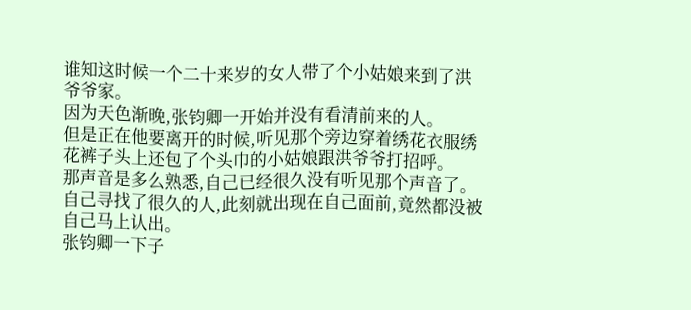谁知这时候一个二十来岁的女人带了个小姑娘来到了洪爷爷家。
因为天色渐晚,张钧卿一开始并没有看清前来的人。
但是正在他要离开的时候,听见那个旁边穿着绣花衣服绣花裤子头上还包了个头巾的小姑娘跟洪爷爷打招呼。
那声音是多么熟悉,自己已经很久没有听见那个声音了。
自己寻找了很久的人,此刻就出现在自己面前,竟然都没被自己马上认出。
张钧卿一下子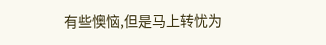有些懊恼,但是马上转忧为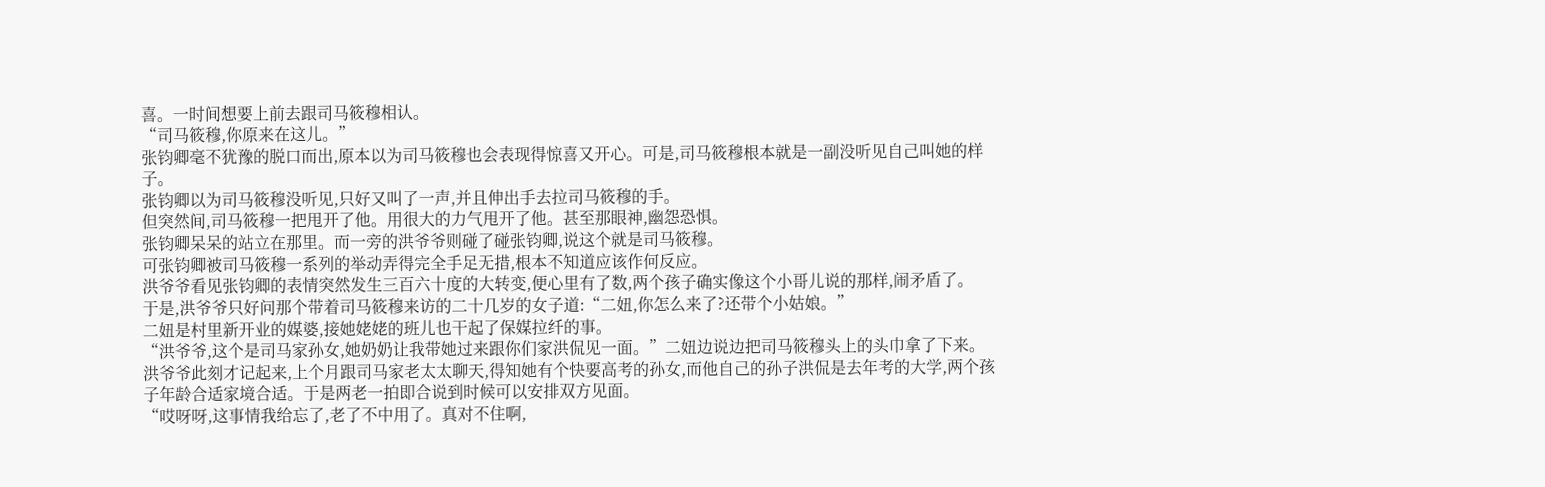喜。一时间想要上前去跟司马筱穆相认。
“司马筱穆,你原来在这儿。”
张钧卿毫不犹豫的脱口而出,原本以为司马筱穆也会表现得惊喜又开心。可是,司马筱穆根本就是一副没听见自己叫她的样子。
张钧卿以为司马筱穆没听见,只好又叫了一声,并且伸出手去拉司马筱穆的手。
但突然间,司马筱穆一把甩开了他。用很大的力气甩开了他。甚至那眼神,幽怨恐惧。
张钧卿呆呆的站立在那里。而一旁的洪爷爷则碰了碰张钧卿,说这个就是司马筱穆。
可张钧卿被司马筱穆一系列的举动弄得完全手足无措,根本不知道应该作何反应。
洪爷爷看见张钧卿的表情突然发生三百六十度的大转变,便心里有了数,两个孩子确实像这个小哥儿说的那样,闹矛盾了。
于是,洪爷爷只好问那个带着司马筱穆来访的二十几岁的女子道:“二妞,你怎么来了?还带个小姑娘。”
二妞是村里新开业的媒婆,接她姥姥的班儿也干起了保媒拉纤的事。
“洪爷爷,这个是司马家孙女,她奶奶让我带她过来跟你们家洪侃见一面。”二妞边说边把司马筱穆头上的头巾拿了下来。
洪爷爷此刻才记起来,上个月跟司马家老太太聊天,得知她有个快要高考的孙女,而他自己的孙子洪侃是去年考的大学,两个孩子年龄合适家境合适。于是两老一拍即合说到时候可以安排双方见面。
“哎呀呀,这事情我给忘了,老了不中用了。真对不住啊,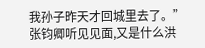我孙子昨天才回城里去了。”
张钧卿听见见面,又是什么洪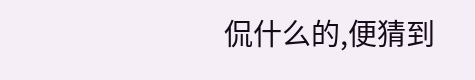侃什么的,便猜到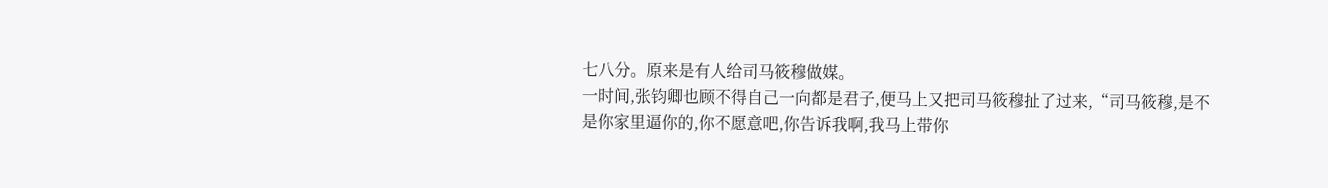七八分。原来是有人给司马筱穆做媒。
一时间,张钧卿也顾不得自己一向都是君子,便马上又把司马筱穆扯了过来,“司马筱穆,是不是你家里逼你的,你不愿意吧,你告诉我啊,我马上带你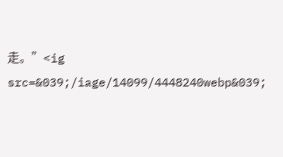走。”<ig src=&039;/iage/14099/4448240webp&039;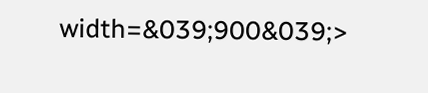width=&039;900&039;>